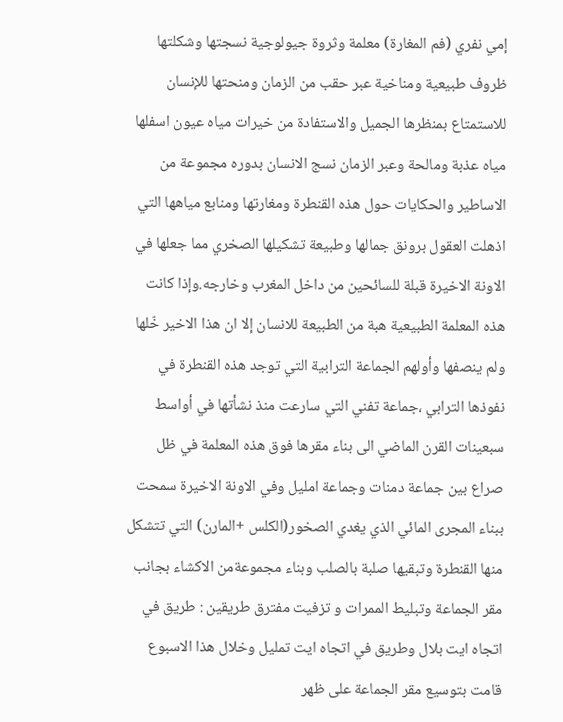إمي نفري (فم المغارة) معلمة وثروة جيولوجية نسجتها وشكلتها ظروف طبيعية ومناخية عبر حقب من الزمان ومنحتها للإنسان للاستمتاع بمنظرها الجميل والاستفادة من خيرات مياه عيون اسفلها مياه عذبة ومالحة وعبر الزمان نسج الانسان بدوره مجموعة من الاساطير والحكايات حول هذه القنطرة ومغارتها ومنابع مياهها التي اذهلت العقول برونق جمالها وطبيعة تشكيلها الصخري مما جعلها في الاونة الاخيرة قبلة للسائحين من داخل المغرب وخارجه.وإذا كانت هذه المعلمة الطبيعية هبة من الطبيعة للانسان إلا ان هذا الاخير خّلها ولم ينصفها وأولهم الجماعة الترابية التي توجد هذه القنطرة في نفوذها الترابي ،جماعة تفني التي سارعت منذ نشأتها في أواسط سبعينات القرن الماضي الى بناء مقرها فوق هذه المعلمة في ظل صراع بين جماعة دمنات وجماعة امليل وفي الاونة الاخيرة سمحت ببناء المجرى المائي الذي يغدي الصخور(الكلس +المارن) التي تتشكل منها القنطرة وتبقيها صلبة بالصلب وبناء مجموعةمن الاكشاء بجانب مقر الجماعة وتبليط الممرات و تزفيت مفترق طريقين : طريق في اتجاه ايت بلال وطريق في اتجاه ايت تمليل وخلال هذا الاسبوع قامت بتوسيع مقر الجماعة على ظهر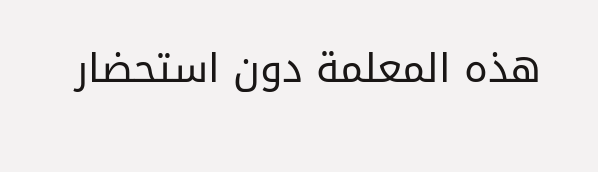هذه المعلمة دون استحضار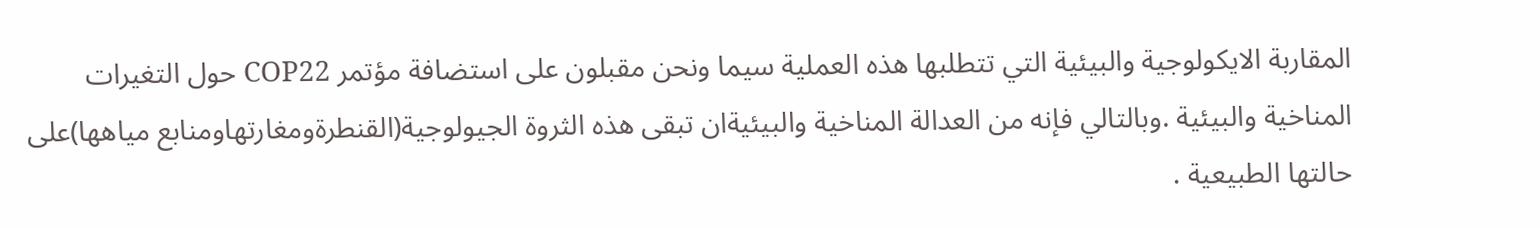المقاربة الايكولوجية والبيئية التي تتطلبها هذه العملية سيما ونحن مقبلون على استضافة مؤتمر COP22 حول التغيرات المناخية والبيئية .وبالتالي فإنه من العدالة المناخية والبيئيةان تبقى هذه الثروة الجيولوجية(القنطرةومغارتهاومنابع مياهها)على حالتها الطبيعية .